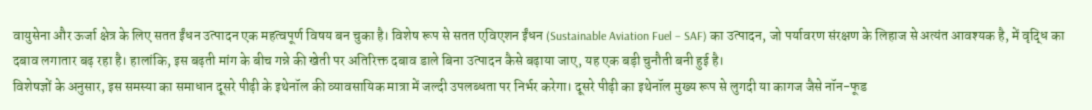वायुसेना और ऊर्जा क्षेत्र के लिए सतत ईंधन उत्पादन एक महत्वपूर्ण विषय बन चुका है। विशेष रूप से सतत एविएशन ईंधन (Sustainable Aviation Fuel – SAF) का उत्पादन, जो पर्यावरण संरक्षण के लिहाज से अत्यंत आवश्यक है, में वृद्धि का दबाव लगातार बढ़ रहा है। हालांकि, इस बढ़ती मांग के बीच गन्ने की खेती पर अतिरिक्त दबाव डाले बिना उत्पादन कैसे बढ़ाया जाए, यह एक बड़ी चुनौती बनी हुई है।
विशेषज्ञों के अनुसार, इस समस्या का समाधान दूसरे पीढ़ी के इथेनॉल की व्यावसायिक मात्रा में जल्दी उपलब्धता पर निर्भर करेगा। दूसरे पीढ़ी का इथेनॉल मुख्य रूप से लुगदी या कागज जैसे नॉन-फूड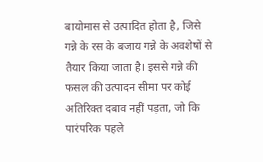बायोमास से उत्पादित होता है, जिसे गन्ने के रस के बजाय गन्ने के अवशेषों से तैयार किया जाता है। इससे गन्ने की फसल की उत्पादन सीमा पर कोई अतिरिक्त दबाव नहीं पड़ता, जो कि पारंपरिक पहले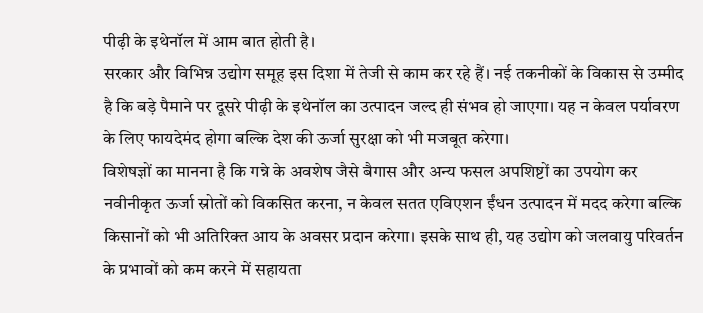पीढ़ी के इथेनॉल में आम बात होती है।
सरकार और विभिन्न उद्योग समूह इस दिशा में तेजी से काम कर रहे हैं। नई तकनीकों के विकास से उम्मीद है कि बड़े पैमाने पर दूसरे पीढ़ी के इथेनॉल का उत्पादन जल्द ही संभव हो जाएगा। यह न केवल पर्यावरण के लिए फायदेमंद होगा बल्कि देश की ऊर्जा सुरक्षा को भी मजबूत करेगा।
विशेषज्ञों का मानना है कि गन्ने के अवशेष जैसे बैगास और अन्य फसल अपशिष्टों का उपयोग कर नवीनीकृत ऊर्जा स्रोतों को विकसित करना, न केवल सतत एविएशन ईंधन उत्पादन में मदद करेगा बल्कि किसानों को भी अतिरिक्त आय के अवसर प्रदान करेगा। इसके साथ ही, यह उद्योग को जलवायु परिवर्तन के प्रभावों को कम करने में सहायता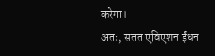करेगा।
अतः, सतत एविएशन ईंधन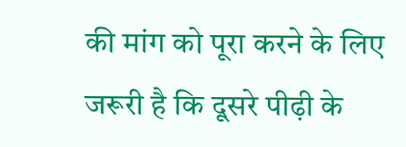की मांग को पूरा करने के लिए जरूरी है कि दूसरे पीढ़ी के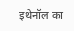इथेनॉल का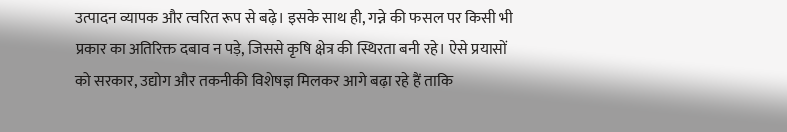उत्पादन व्यापक और त्वरित रूप से बढ़े। इसके साथ ही, गन्ने की फसल पर किसी भी प्रकार का अतिरिक्त दबाव न पड़े, जिससे कृषि क्षेत्र की स्थिरता बनी रहे। ऐसे प्रयासों को सरकार, उद्योग और तकनीकी विशेषज्ञ मिलकर आगे बढ़ा रहे हैं ताकि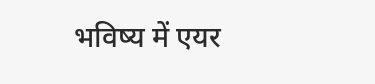भविष्य में एयर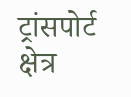ट्रांसपोर्ट क्षेत्र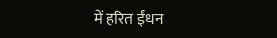में हरित ईंधन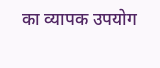का व्यापक उपयोग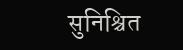सुनिश्चित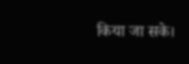किया जा सके।